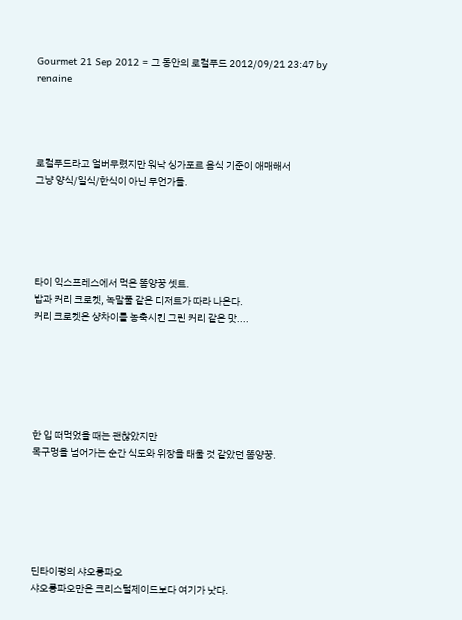Gourmet 21 Sep 2012 = 그 동안의 로컬푸드 2012/09/21 23:47 by renaine




로컬푸드라고 얼버무렸지만 워낙 싱가포르 음식 기준이 애매해서
그냥 양식/일식/한식이 아닌 무언가들.





타이 익스프레스에서 먹은 똠양꿍 셋트.
밥과 커리 크로켓, 녹말풀 같은 디저트가 따라 나온다.
커리 크로켓은 샹차이를 농축시킨 그린 커리 같은 맛....






한 입 떠먹었을 때는 괜찮았지만
목구멍을 넘어가는 순간 식도와 위장을 태울 것 같았던 똠양꿍.






딘타이펑의 샤오룽파오
샤오룽파오만은 크리스털제이드보다 여기가 낫다.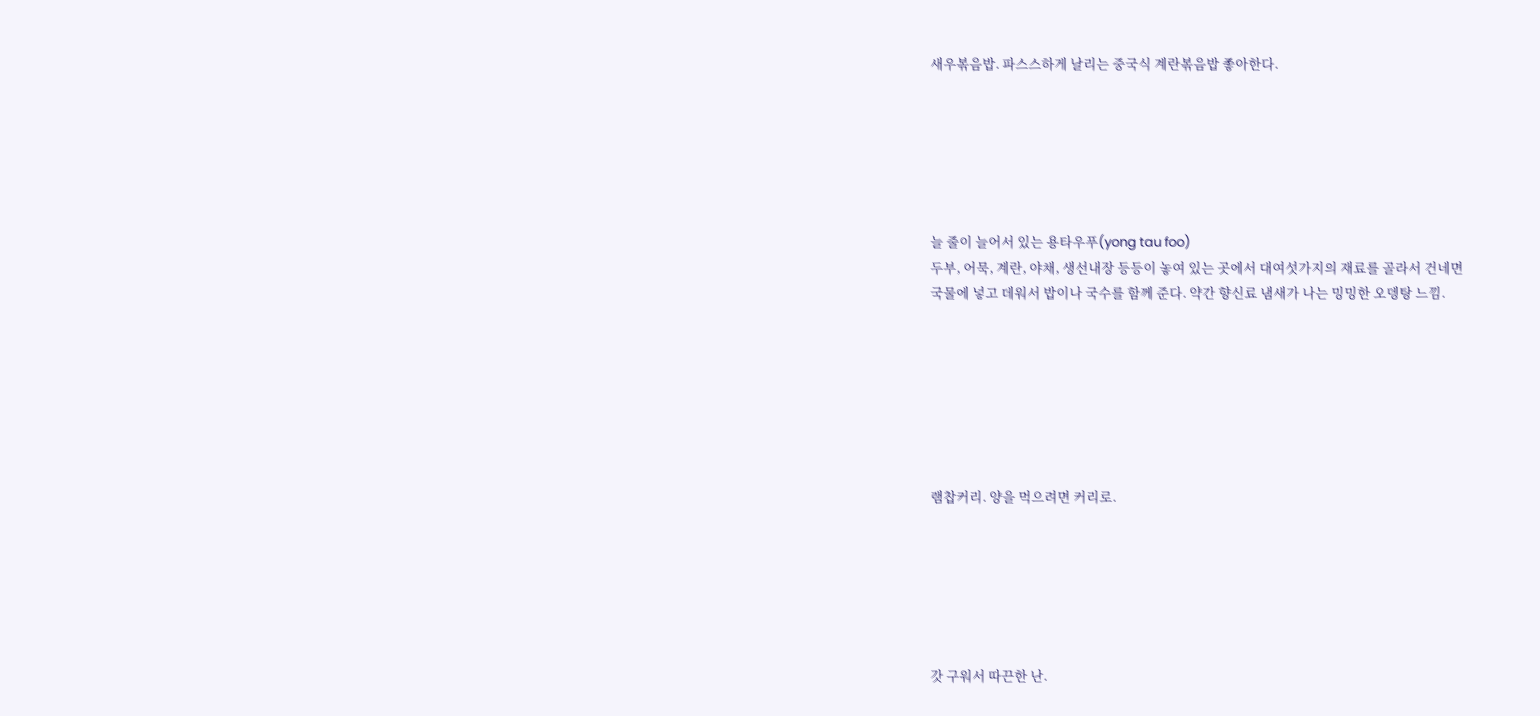새우볶음밥. 파스스하게 날리는 중국식 계란볶음밥 좋아한다.






늘 줄이 늘어서 있는 용타우푸(yong tau foo)
두부, 어묵, 계란, 야채, 생선내장 등등이 놓여 있는 곳에서 대여섯가지의 재료를 골라서 건네면
국물에 넣고 데워서 밥이나 국수를 함께 준다. 약간 향신료 냄새가 나는 밍밍한 오뎅탕 느낌.







램찹커리. 양을 먹으려면 커리로.






갓 구워서 따끈한 난.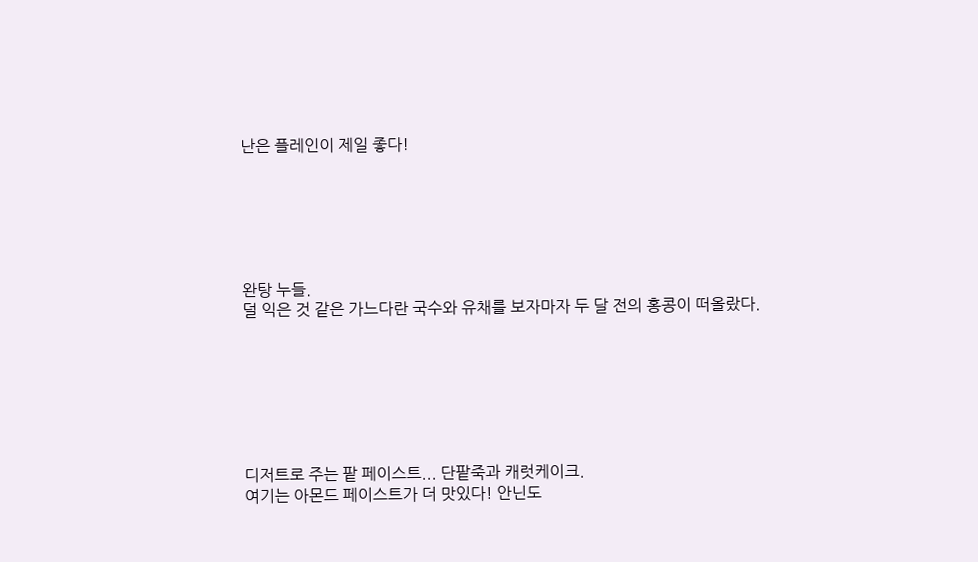난은 플레인이 제일 좋다!






완탕 누들.
덜 익은 것 같은 가느다란 국수와 유채를 보자마자 두 달 전의 홍콩이 떠올랐다.







디저트로 주는 팥 페이스트... 단팥죽과 캐럿케이크.
여기는 아몬드 페이스트가 더 맛있다! 안닌도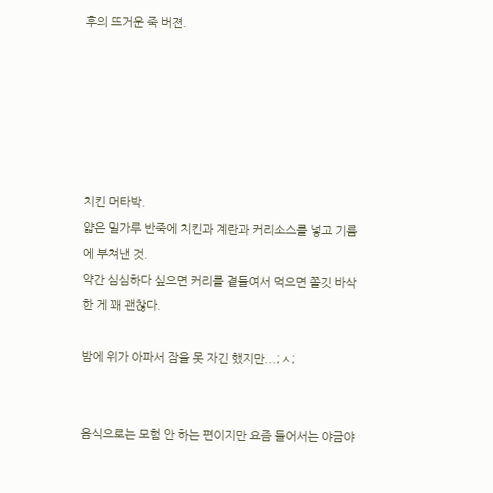후의 뜨거운 죽 버젼.






치킨 머타박.
얇은 밀가루 반죽에 치킨과 계란과 커리소스를 넣고 기름에 부쳐낸 것.
약간 심심하다 싶으면 커리를 곁들여서 먹으면 쫄깃 바삭한 게 꽤 괜찮다.

밤에 위가 아파서 잠을 못 자긴 했지만...;ㅅ;


음식으로는 모험 안 하는 편이지만 요즘 들어서는 야금야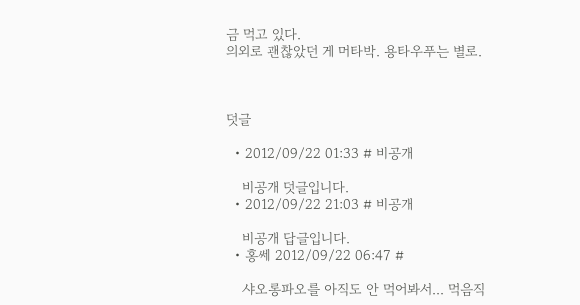금 먹고 있다.
의외로 괜찮았던 게 머타박. 용타우푸는 별로.



덧글

  • 2012/09/22 01:33 # 비공개

    비공개 덧글입니다.
  • 2012/09/22 21:03 # 비공개

    비공개 답글입니다.
  • 홍쎄 2012/09/22 06:47 #

    샤오롱파오를 아직도 안 먹어봐서... 먹음직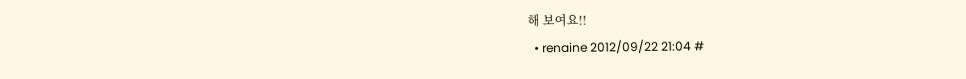해 보여요!!
  • renaine 2012/09/22 21:04 #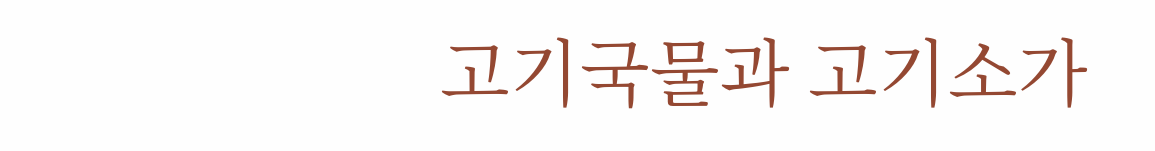고기국물과 고기소가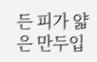든 피가 얇은 만두입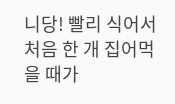니당! 빨리 식어서 처음 한 개 집어먹을 때가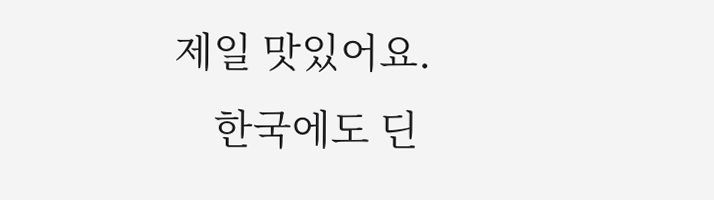제일 맛있어요.
    한국에도 딘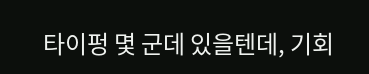타이펑 몇 군데 있을텐데, 기회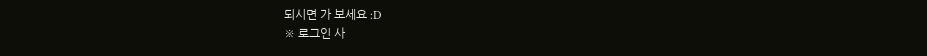되시면 가 보세요 :D
※ 로그인 사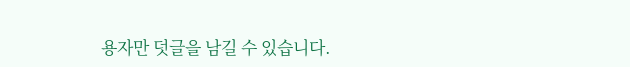용자만 덧글을 남길 수 있습니다.